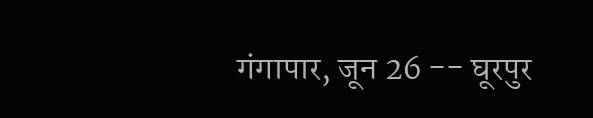गंगापार, जून 26 -- घूरपुर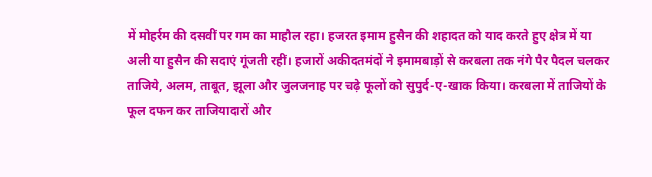में मोहर्रम की दसवीं पर गम का माहौल रहा। हजरत इमाम हुसैन की शहादत को याद करते हुए क्षेत्र में या अली या हुसैन की सदाएं गूंजती रहीं। हजारों अकीदतमंदों ने इमामबाड़ों से करबला तक नंगे पैर पैदल चलकर ताजिये, अलम, ताबूत, झूला और जुलजनाह पर चढ़े फूलों को सुपुर्द-ए-खाक किया। करबला में ताजियों के फूल दफन कर ताजियादारों और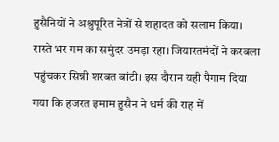हुसैनियों ने अश्रुपूरित नेत्रों से शहादत को सलाम किया। रास्ते भर गम का समुंदर उमड़ा रहा। जियारतमंदों ने करबला पहुंचकर सिन्नी शरबत बांटी। इस दौरान यही पैगाम दिया गया कि हजरत इमाम हुसैन ने धर्म की राह में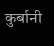कुर्बानी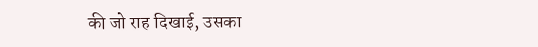की जो राह दिखाई, उसका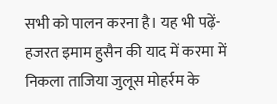सभी को पालन करना है। यह भी पढ़ें- हजरत इमाम हुसैन की याद में करमा में निकला ताजिया जुलूस मोहर्रम के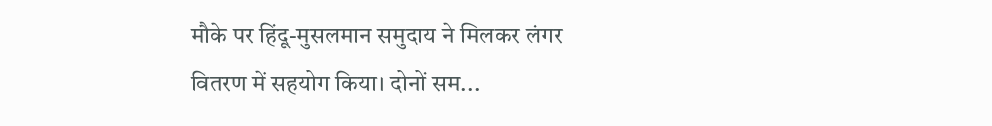मौके पर हिंदू-मुसलमान समुदाय ने मिलकर लंगर वितरण में सहयोग किया। दोनों सम...